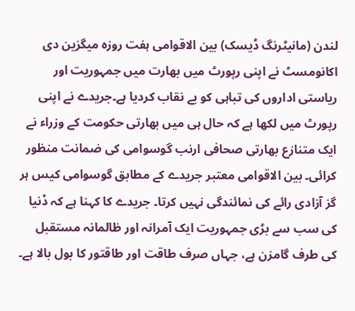لندن (مانیٹرنگ ڈیسک) بین الاقوامی ہفت روزہ میگزین دی اکانومسٹ نے اپنی رپورٹ میں بھارت میں جمہوریت اور ریاستی اداروں کی تباہی کو بے نقاب کردیا ہے۔جریدے نے اپنی رپورٹ میں لکھا ہے کہ حال ہی میں بھارتی حکومت کے وزراء نے ایک متنازع بھارتی صحافی ارنب گوسوامی کی ضمانت منظور کرائی۔ بین الاقوامی معتبر جریدے کے مطابق گوسوامی کیس ہر گز آزادی رائے کی نمائندگی نہیں کرتا۔ جریدے کا کہنا ہے کہ دْنیا کی سب سے بڑی جمہوریت ایک آمرانہ اور ظالمانہ مستقبل کی طرف گامزن ہے، جہاں صرف طاقت اور طاقتور کا بول بالا ہے۔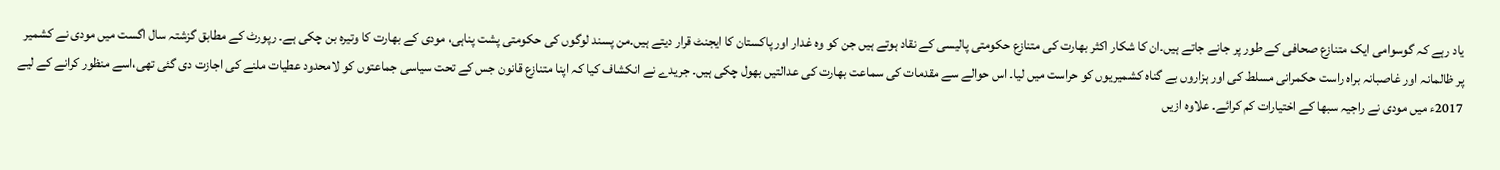یاد رہے کہ گوسوامی ایک متنازع صحافی کے طور پر جانے جاتے ہیں۔ان کا شکار اکثر بھارت کی متنازع حکومتی پالیسی کے نقاد ہوتے ہیں جن کو وہ غدار اور پاکستان کا ایجنٹ قرار دیتے ہیں۔من پسند لوگوں کی حکومتی پشت پناہی، مودی کے بھارت کا وتیرہ بن چکی ہے۔ رپورٹ کے مطابق گزشتہ سال اگست میں مودی نے کشمیر پر ظالمانہ اور غاصبانہ براہ راست حکمرانی مسلط کی اور ہزاروں بے گناہ کشمیریوں کو حراست میں لیا۔ اس حوالے سے مقدمات کی سماعت بھارت کی عدالتیں بھول چکی ہیں۔ جریدے نے انکشاف کیا کہ اپنا متنازع قانون جس کے تحت سیاسی جماعتوں کو لامحدود عطیات ملنے کی اجازت دی گئی تھی،اسے منظور کرانے کے لیے 2017ء میں مودی نے راجیہ سبھا کے اختیارات کم کرائے۔ علاوہ ازیں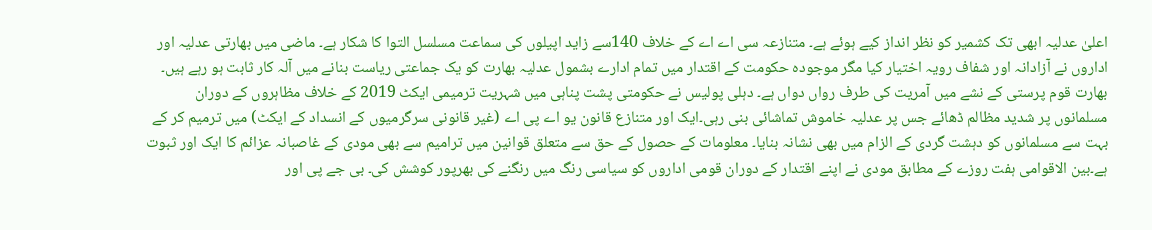اعلیٰ عدلیہ ابھی تک کشمیر کو نظر انداز کیے ہوئے ہے۔ متنازعہ سی اے اے کے خلاف 140سے زاید اپیلوں کی سماعت مسلسل التوا کا شکار ہے۔ ماضی میں بھارتی عدلیہ اور اداروں نے آزادانہ اور شفاف رویہ اختیار کیا مگر موجودہ حکومت کے اقتدار میں تمام ادارے بشمول عدلیہ بھارت کو یک جماعتی ریاست بنانے میں آلہ کار ثابت ہو رہے ہیں۔ بھارت قوم پرستی کے نشے میں آمریت کی طرف رواں دواں ہے۔ دہلی پولیس نے حکومتی پشت پناہی میں شہریت ترمیمی ایکٹ 2019 کے خلاف مظاہروں کے دوران مسلمانوں پر شدید مظالم ڈھائے جس پر عدلیہ خاموش تماشائی بنی رہی۔ایک اور متنازع قانون یو اے پی اے (غیر قانونی سرگرمیوں کے انسداد کے ایکٹ) میں ترمیم کر کے بہت سے مسلمانوں کو دہشت گردی کے الزام میں بھی نشانہ بنایا۔ معلومات کے حصول کے حق سے متعلق قوانین میں ترامیم سے بھی مودی کے غاصبانہ عزائم کا ایک اور ثبوت ہے۔بین الاقوامی ہفت روزے کے مطابق مودی نے اپنے اقتدار کے دوران قومی اداروں کو سیاسی رنگ میں رنگنے کی بھرپور کوشش کی۔ بی جے پی اور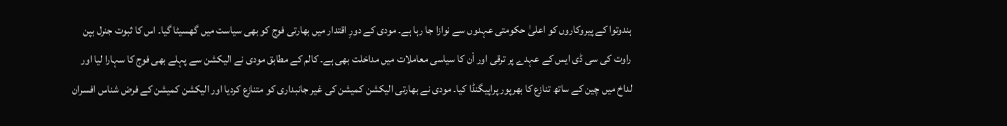ہندوتوا کے پیروکاروں کو اعلیٰ حکومتی عہدوں سے نوازا جا رہا ہے۔ مودی کے دورِ اقتدار میں بھارتی فوج کو بھی سیاست میں گھسیٹا گیا۔ اس کا ثبوت جنرل بپن راوت کی سی ڈی ایس کے عہدے پر ترقی اور اْن کا سیاسی معاملات میں مداخلت بھی ہے۔ کالم کے مطابق مودی نے الیکشن سے پہلے بھی فوج کا سہارا لیا اور لداخ میں چین کے ساتھ تنازع کا بھرپور پراپیگنڈا کیا۔ مودی نے بھارتی الیکشن کمیشن کی غیر جانبداری کو متنازع کردیا اور الیکشن کمیشن کے فرض شناس افسران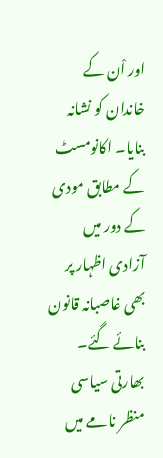اور اْن کے خاندان کو نشانہ بنایا۔ اکانومسٹ کے مطابق مودی کے دور میں آزادی اظہار پر بھی غاصبانہ قانون بنائے گئے۔ بھارتی سیاسی منظر نامے میں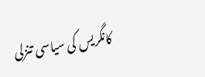کانگریس کی سیاسی تنزلی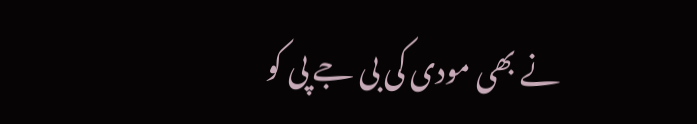نے بھی مودی کی بی جے پی کو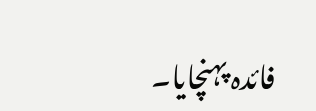فائدہ پہنچایا۔